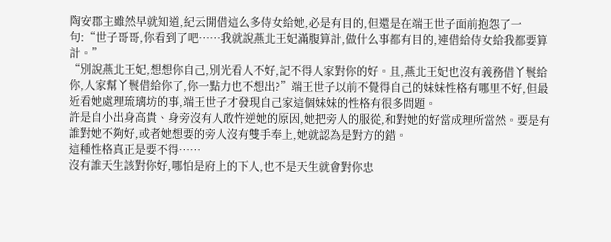陶安郡主雖然早就知道,紀云開借這么多侍女給她,必是有目的,但還是在端王世子面前抱怨了一句:“世子哥哥,你看到了吧……我就說燕北王妃滿腹算計,做什么事都有目的,連借給侍女給我都要算計。”
“別說燕北王妃,想想你自己,別光看人不好,記不得人家對你的好。且,燕北王妃也沒有義務借丫鬟給你,人家幫丫鬟借給你了,你一點力也不想出?”端王世子以前不覺得自己的妹妹性格有哪里不好,但最近看她處理琉璃坊的事,端王世子才發現自己家這個妹妹的性格有很多問題。
許是自小出身高貴、身旁沒有人敢忤逆她的原因,她把旁人的服從,和對她的好當成理所當然。要是有誰對她不夠好,或者她想要的旁人沒有雙手奉上,她就認為是對方的錯。
這種性格真正是要不得……
沒有誰天生該對你好,哪怕是府上的下人,也不是天生就會對你忠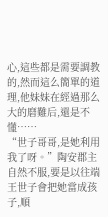心,這些都是需要調教的,然而這么簡單的道理,他妹妹在經過那么大的磨難后,還是不懂……
“世子哥哥,是她利用我了呀。”陶安郡主自然不服,要是以往端王世子會把她當成孩子,順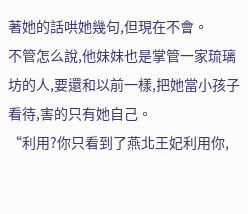著她的話哄她幾句,但現在不會。
不管怎么說,他妹妹也是掌管一家琉璃坊的人,要還和以前一樣,把她當小孩子看待,害的只有她自己。
“利用?你只看到了燕北王妃利用你,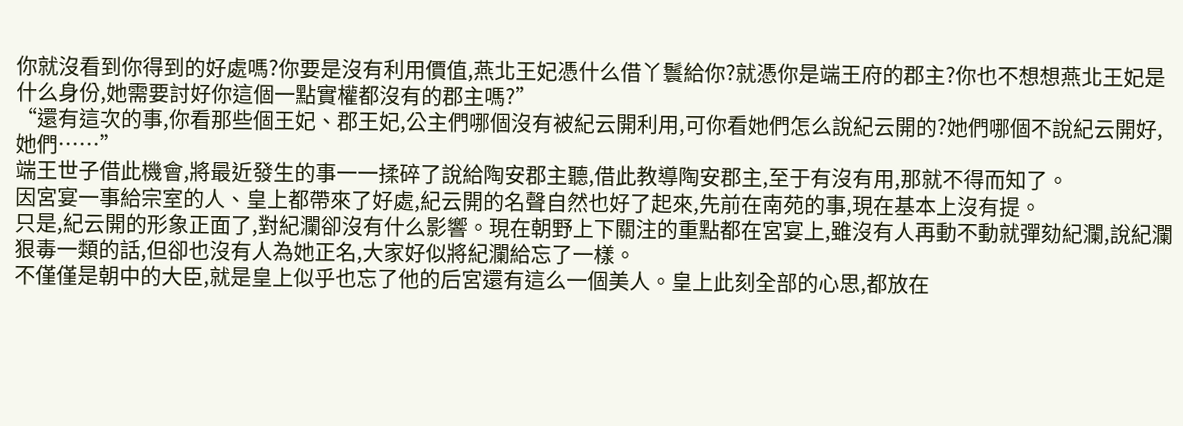你就沒看到你得到的好處嗎?你要是沒有利用價值,燕北王妃憑什么借丫鬟給你?就憑你是端王府的郡主?你也不想想燕北王妃是什么身份,她需要討好你這個一點實權都沒有的郡主嗎?”
“還有這次的事,你看那些個王妃、郡王妃,公主們哪個沒有被紀云開利用,可你看她們怎么說紀云開的?她們哪個不說紀云開好,她們……”
端王世子借此機會,將最近發生的事一一揉碎了說給陶安郡主聽,借此教導陶安郡主,至于有沒有用,那就不得而知了。
因宮宴一事給宗室的人、皇上都帶來了好處,紀云開的名聲自然也好了起來,先前在南苑的事,現在基本上沒有提。
只是,紀云開的形象正面了,對紀瀾卻沒有什么影響。現在朝野上下關注的重點都在宮宴上,雖沒有人再動不動就彈劾紀瀾,說紀瀾狠毒一類的話,但卻也沒有人為她正名,大家好似將紀瀾給忘了一樣。
不僅僅是朝中的大臣,就是皇上似乎也忘了他的后宮還有這么一個美人。皇上此刻全部的心思,都放在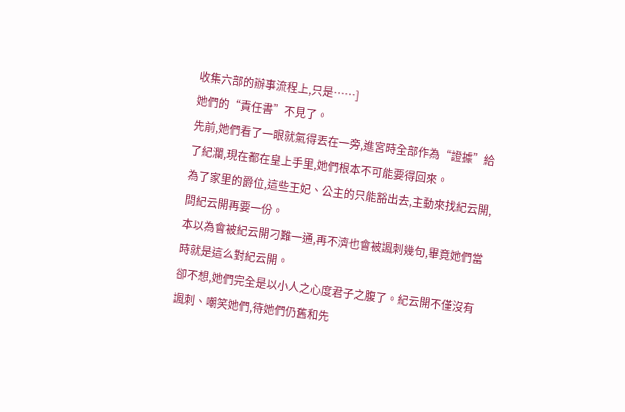收集六部的辦事流程上,只是……]
她們的“責任書”不見了。
先前,她們看了一眼就氣得丟在一旁,進宮時全部作為“證據”給了紀瀾,現在都在皇上手里,她們根本不可能要得回來。
為了家里的爵位,這些王妃、公主的只能豁出去,主動來找紀云開,問紀云開再要一份。
本以為會被紀云開刁難一通,再不濟也會被諷刺幾句,畢竟她們當時就是這么對紀云開。
卻不想,她們完全是以小人之心度君子之腹了。紀云開不僅沒有諷刺、嘲笑她們,待她們仍舊和先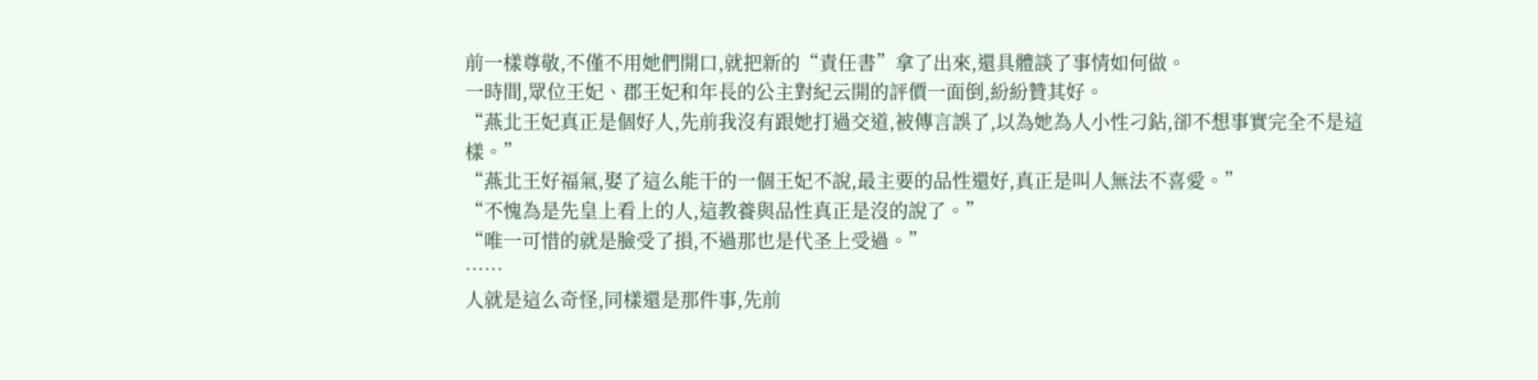前一樣尊敬,不僅不用她們開口,就把新的“責任書”拿了出來,還具體談了事情如何做。
一時間,眾位王妃、郡王妃和年長的公主對紀云開的評價一面倒,紛紛贊其好。
“燕北王妃真正是個好人,先前我沒有跟她打過交道,被傳言誤了,以為她為人小性刁鉆,卻不想事實完全不是這樣。”
“燕北王好福氣,娶了這么能干的一個王妃不說,最主要的品性還好,真正是叫人無法不喜愛。”
“不愧為是先皇上看上的人,這教養與品性真正是沒的說了。”
“唯一可惜的就是臉受了損,不過那也是代圣上受過。”
……
人就是這么奇怪,同樣還是那件事,先前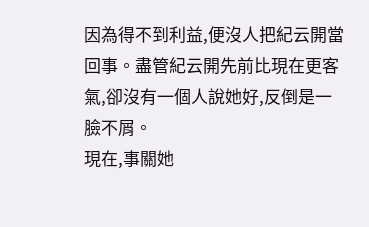因為得不到利益,便沒人把紀云開當回事。盡管紀云開先前比現在更客氣,卻沒有一個人說她好,反倒是一臉不屑。
現在,事關她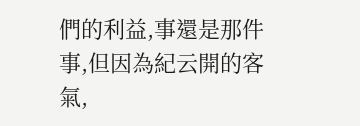們的利益,事還是那件事,但因為紀云開的客氣,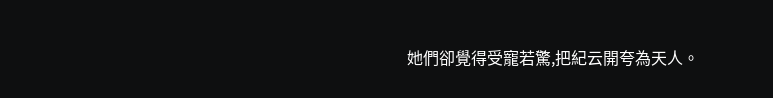她們卻覺得受寵若驚,把紀云開夸為天人。